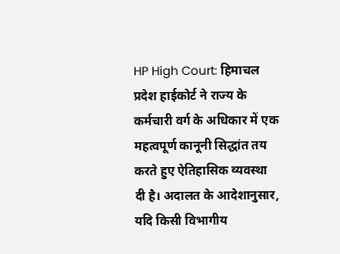HP High Court: हिमाचल प्रदेश हाईकोर्ट ने राज्य के कर्मचारी वर्ग के अधिकार में एक महत्वपूर्ण कानूनी सिद्धांत तय करते हुए ऐतिहासिक व्यवस्था दी है। अदालत के आदेशानुसार, यदि किसी विभागीय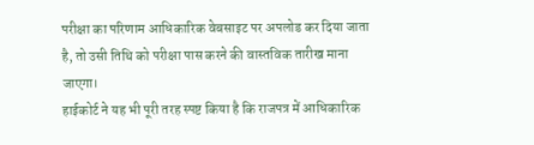परीक्षा का परिणाम आधिकारिक वेबसाइट पर अपलोड कर दिया जाता है, तो उसी तिथि को परीक्षा पास करने की वास्तविक तारीख माना जाएगा।
हाईकोर्ट ने यह भी पूरी तरह स्पष्ट किया है कि राजपत्र में आधिकारिक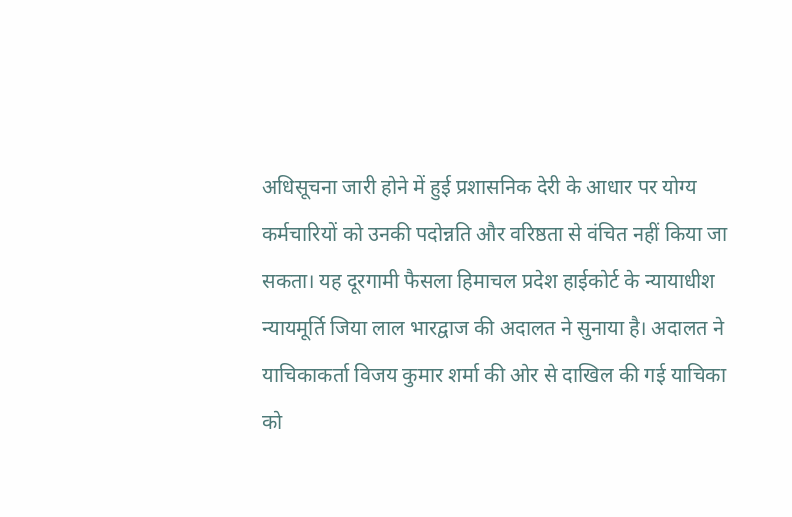अधिसूचना जारी होने में हुई प्रशासनिक देरी के आधार पर योग्य कर्मचारियों को उनकी पदोन्नति और वरिष्ठता से वंचित नहीं किया जा सकता। यह दूरगामी फैसला हिमाचल प्रदेश हाईकोर्ट के न्यायाधीश न्यायमूर्ति जिया लाल भारद्वाज की अदालत ने सुनाया है। अदालत ने याचिकाकर्ता विजय कुमार शर्मा की ओर से दाखिल की गई याचिका को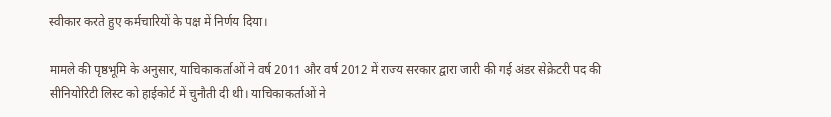स्वीकार करते हुए कर्मचारियों के पक्ष में निर्णय दिया।

मामले की पृष्ठभूमि के अनुसार, याचिकाकर्ताओं ने वर्ष 2011 और वर्ष 2012 में राज्य सरकार द्वारा जारी की गई अंडर सेक्रेटरी पद की सीनियोरिटी लिस्ट को हाईकोर्ट में चुनौती दी थी। याचिकाकर्ताओं ने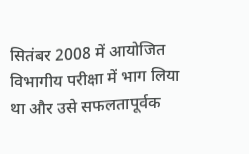सितंबर 2008 में आयोजित विभागीय परीक्षा में भाग लिया था और उसे सफलतापूर्वक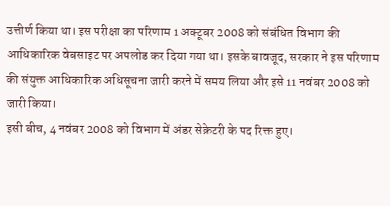उत्तीर्ण किया था। इस परीक्षा का परिणाम 1 अक्टूबर 2008 को संबंधित विभाग की आधिकारिक वेबसाइट पर अपलोड कर दिया गया था। इसके बावजूद, सरकार ने इस परिणाम की संयुक्त आधिकारिक अधिसूचना जारी करने में समय लिया और इसे 11 नवंबर 2008 को जारी किया।
इसी बीच, 4 नवंबर 2008 को विभाग में अंडर सेक्रेटरी के पद रिक्त हुए।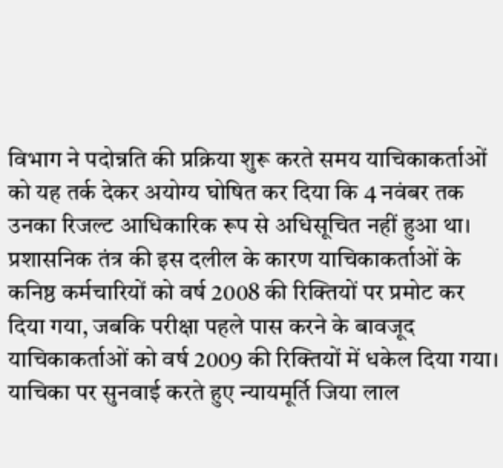विभाग ने पदोन्नति की प्रक्रिया शुरू करते समय याचिकाकर्ताओं को यह तर्क देकर अयोग्य घोषित कर दिया कि 4 नवंबर तक उनका रिजल्ट आधिकारिक रूप से अधिसूचित नहीं हुआ था। प्रशासनिक तंत्र की इस दलील के कारण याचिकाकर्ताओं के कनिष्ठ कर्मचारियों को वर्ष 2008 की रिक्तियों पर प्रमोट कर दिया गया, जबकि परीक्षा पहले पास करने के बावजूद याचिकाकर्ताओं को वर्ष 2009 की रिक्तियों में धकेल दिया गया।
याचिका पर सुनवाई करते हुए न्यायमूर्ति जिया लाल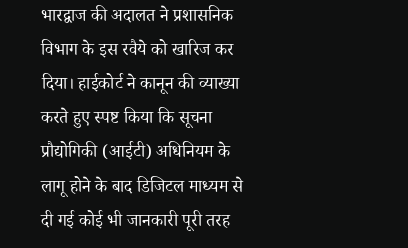भारद्वाज की अदालत ने प्रशासनिक विभाग के इस रवैये को खारिज कर दिया। हाईकोर्ट ने कानून की व्याख्या करते हुए स्पष्ट किया कि सूचना प्रौद्योगिकी (आईटी) अधिनियम के लागू होने के बाद डिजिटल माध्यम से दी गई कोई भी जानकारी पूरी तरह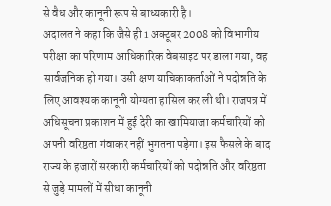से वैध और कानूनी रूप से बाध्यकारी है।
अदालत ने कहा कि जैसे ही 1 अक्टूबर 2008 को विभागीय परीक्षा का परिणाम आधिकारिक वेबसाइट पर डाला गया, वह सार्वजनिक हो गया। उसी क्षण याचिकाकर्ताओं ने पदोन्नति के लिए आवश्यक कानूनी योग्यता हासिल कर ली थी। राजपत्र में अधिसूचना प्रकाशन में हुई देरी का खामियाजा कर्मचारियों को अपनी वरिष्ठता गंवाकर नहीं भुगतना पड़ेगा। इस फैसले के बाद राज्य के हजारों सरकारी कर्मचारियों को पदोन्नति और वरिष्ठता से जुड़े मामलों में सीधा कानूनी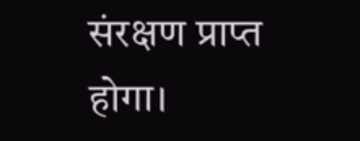संरक्षण प्राप्त होगा।